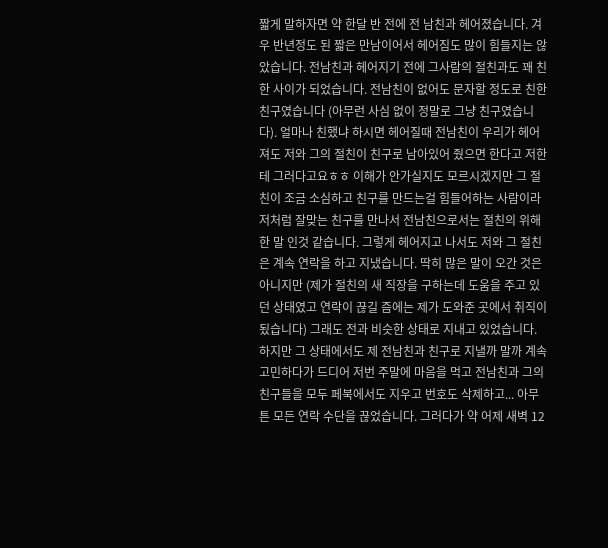짧게 말하자면 약 한달 반 전에 전 남친과 헤어졌습니다. 겨우 반년정도 된 짧은 만남이어서 헤어짐도 많이 힘들지는 않았습니다. 전남친과 헤어지기 전에 그사람의 절친과도 꽤 친한 사이가 되었습니다. 전남친이 없어도 문자할 정도로 친한 친구였습니다 (아무런 사심 없이 정말로 그냥 친구였습니다). 얼마나 친했냐 하시면 헤어질때 전남친이 우리가 헤어져도 저와 그의 절친이 친구로 남아있어 줬으면 한다고 저한테 그러다고요ㅎㅎ 이해가 안가실지도 모르시겠지만 그 절친이 조금 소심하고 친구를 만드는걸 힘들어하는 사람이라 저처럼 잘맞는 친구를 만나서 전남친으로서는 절친의 위해 한 말 인것 같습니다. 그렇게 헤어지고 나서도 저와 그 절친은 계속 연락을 하고 지냈습니다. 딱히 많은 말이 오간 것은 아니지만 (제가 절친의 새 직장을 구하는데 도움을 주고 있던 상태였고 연락이 끊길 즘에는 제가 도와준 곳에서 취직이 됬습니다) 그래도 전과 비슷한 상태로 지내고 있었습니다. 하지만 그 상태에서도 제 전남친과 친구로 지낼까 말까 계속 고민하다가 드디어 저번 주말에 마음을 먹고 전남친과 그의 친구들을 모두 페북에서도 지우고 번호도 삭제하고... 아무튼 모든 연락 수단을 끊었습니다. 그러다가 약 어제 새벽 12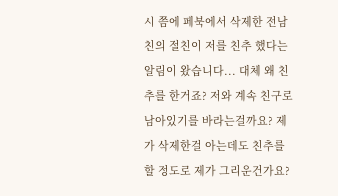시 쯤에 페북에서 삭제한 전남친의 절친이 저를 친추 했다는 알림이 왔습니다... 대체 왜 친추를 한거죠? 저와 계속 친구로 남아있기를 바라는걸까요? 제가 삭제한걸 아는데도 친추를 할 정도로 제가 그리운건가요?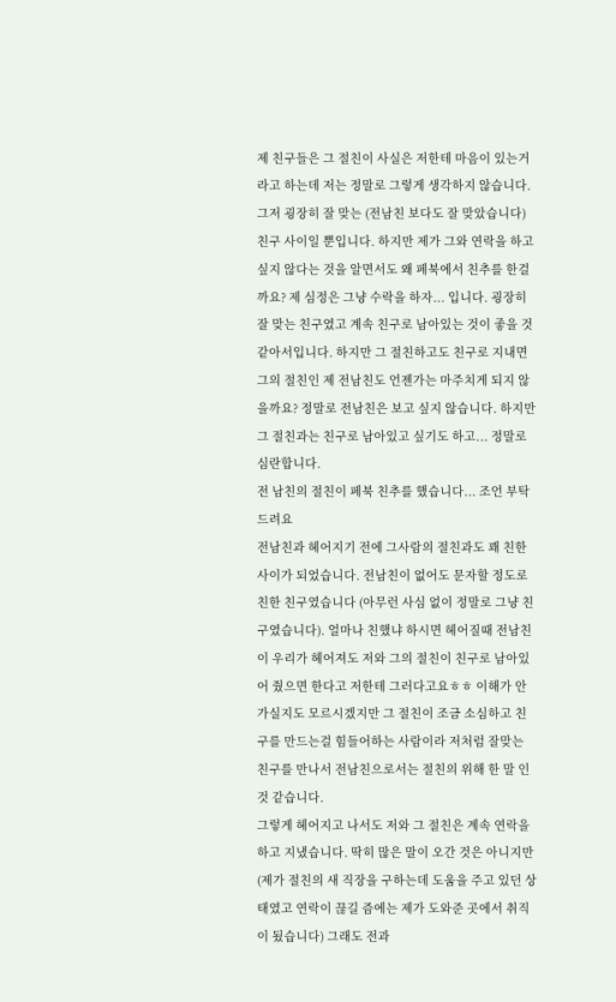제 친구들은 그 절친이 사실은 저한테 마음이 있는거라고 하는데 저는 정말로 그렇게 생각하지 않습니다. 그저 굉장히 잘 맞는 (전남친 보다도 잘 맞았습니다) 친구 사이일 뿐입니다. 하지만 제가 그와 연락을 하고 싶지 않다는 것을 알면서도 왜 페북에서 친추를 한걸까요? 제 심정은 그냥 수락을 하자... 입니다. 굉장히 잘 맞는 친구였고 계속 친구로 남아있는 것이 좋을 것 같아서입니다. 하지만 그 절친하고도 친구로 지내면 그의 절친인 제 전남친도 언젠가는 마주치게 되지 않을까요? 정말로 전남친은 보고 싶지 않습니다. 하지만 그 절친과는 친구로 남아있고 싶기도 하고... 정말로 심란합니다.
전 남친의 절친이 페북 친추를 했습니다... 조언 부탁드려요
전남친과 헤어지기 전에 그사람의 절친과도 꽤 친한 사이가 되었습니다. 전남친이 없어도 문자할 정도로 친한 친구였습니다 (아무런 사심 없이 정말로 그냥 친구였습니다). 얼마나 친했냐 하시면 헤어질때 전남친이 우리가 헤어져도 저와 그의 절친이 친구로 남아있어 줬으면 한다고 저한테 그러다고요ㅎㅎ 이해가 안가실지도 모르시겠지만 그 절친이 조금 소심하고 친구를 만드는걸 힘들어하는 사람이라 저처럼 잘맞는 친구를 만나서 전남친으로서는 절친의 위해 한 말 인것 같습니다.
그렇게 헤어지고 나서도 저와 그 절친은 계속 연락을 하고 지냈습니다. 딱히 많은 말이 오간 것은 아니지만 (제가 절친의 새 직장을 구하는데 도움을 주고 있던 상태였고 연락이 끊길 즘에는 제가 도와준 곳에서 취직이 됬습니다) 그래도 전과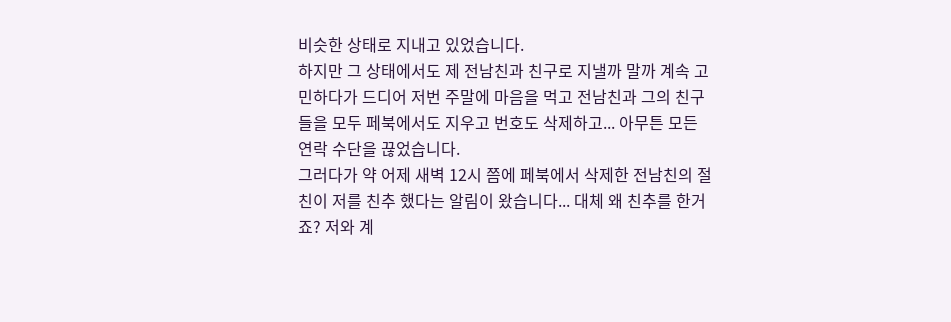비슷한 상태로 지내고 있었습니다.
하지만 그 상태에서도 제 전남친과 친구로 지낼까 말까 계속 고민하다가 드디어 저번 주말에 마음을 먹고 전남친과 그의 친구들을 모두 페북에서도 지우고 번호도 삭제하고... 아무튼 모든 연락 수단을 끊었습니다.
그러다가 약 어제 새벽 12시 쯤에 페북에서 삭제한 전남친의 절친이 저를 친추 했다는 알림이 왔습니다... 대체 왜 친추를 한거죠? 저와 계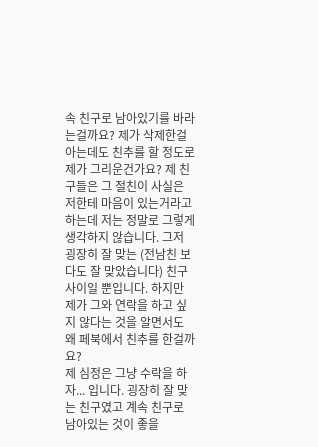속 친구로 남아있기를 바라는걸까요? 제가 삭제한걸 아는데도 친추를 할 정도로 제가 그리운건가요? 제 친구들은 그 절친이 사실은 저한테 마음이 있는거라고 하는데 저는 정말로 그렇게 생각하지 않습니다. 그저 굉장히 잘 맞는 (전남친 보다도 잘 맞았습니다) 친구 사이일 뿐입니다. 하지만 제가 그와 연락을 하고 싶지 않다는 것을 알면서도 왜 페북에서 친추를 한걸까요?
제 심정은 그냥 수락을 하자... 입니다. 굉장히 잘 맞는 친구였고 계속 친구로 남아있는 것이 좋을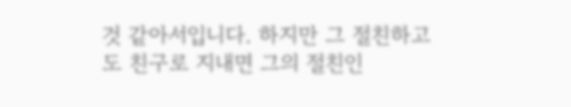것 같아서입니다. 하지만 그 절친하고도 친구로 지내면 그의 절친인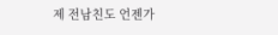제 전남친도 언젠가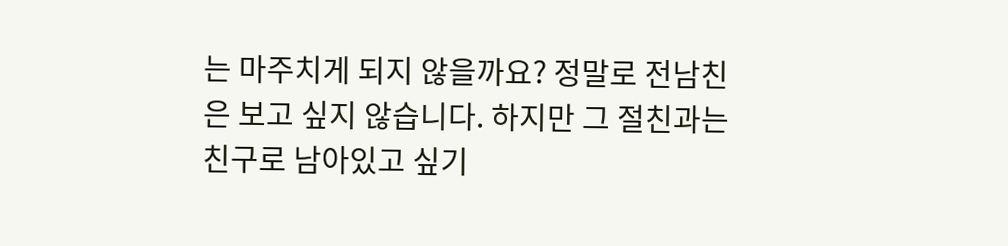는 마주치게 되지 않을까요? 정말로 전남친은 보고 싶지 않습니다. 하지만 그 절친과는 친구로 남아있고 싶기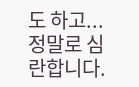도 하고... 정말로 심란합니다.